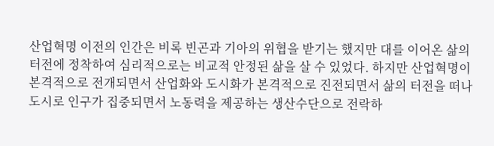산업혁명 이전의 인간은 비록 빈곤과 기아의 위협을 받기는 했지만 대를 이어온 삶의 터전에 정착하여 심리적으로는 비교적 안정된 삶을 살 수 있었다. 하지만 산업혁명이 본격적으로 전개되면서 산업화와 도시화가 본격적으로 진전되면서 삶의 터전을 떠나 도시로 인구가 집중되면서 노동력을 제공하는 생산수단으로 전락하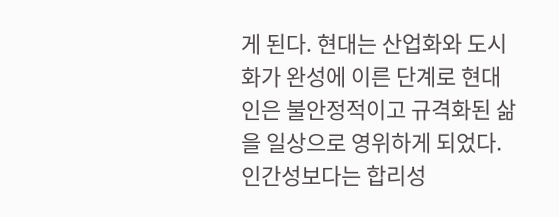게 된다. 현대는 산업화와 도시화가 완성에 이른 단계로 현대인은 불안정적이고 규격화된 삶을 일상으로 영위하게 되었다. 인간성보다는 합리성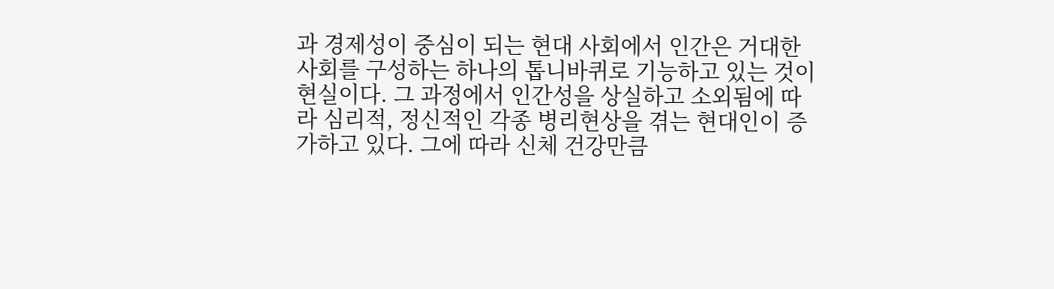과 경제성이 중심이 되는 현대 사회에서 인간은 거대한 사회를 구성하는 하나의 톱니바퀴로 기능하고 있는 것이 현실이다. 그 과정에서 인간성을 상실하고 소외됨에 따라 심리적, 정신적인 각종 병리현상을 겪는 현대인이 증가하고 있다. 그에 따라 신체 건강만큼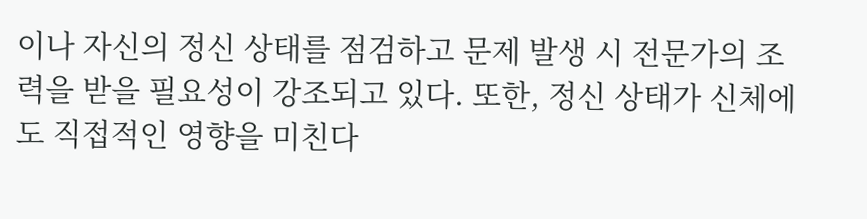이나 자신의 정신 상태를 점검하고 문제 발생 시 전문가의 조력을 받을 필요성이 강조되고 있다. 또한, 정신 상태가 신체에도 직접적인 영향을 미친다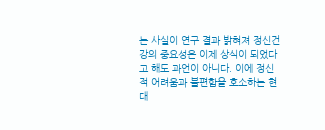는 사실이 연구 결과 밝혀져 정신건강의 중요성은 이제 상식이 되었다고 해도 과언이 아니다. 이에 정신적 어려움과 불편함을 호소하는 현대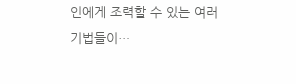인에게 조력할 수 있는 여러 기법들이…